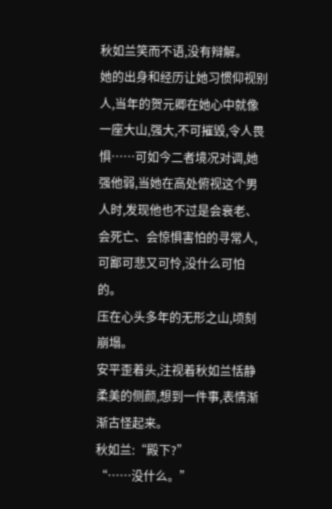秋如兰笑而不语,没有辩解。
她的出身和经历让她习惯仰视别人,当年的贺元卿在她心中就像一座大山,强大,不可摧毁,令人畏惧……可如今二者境况对调,她强他弱,当她在高处俯视这个男人时,发现他也不过是会衰老、会死亡、会惊惧害怕的寻常人,可鄙可悲又可怜,没什么可怕的。
压在心头多年的无形之山,顷刻崩塌。
安平歪着头,注视着秋如兰恬静柔美的侧颜,想到一件事,表情渐渐古怪起来。
秋如兰:“殿下?”
“……没什么。”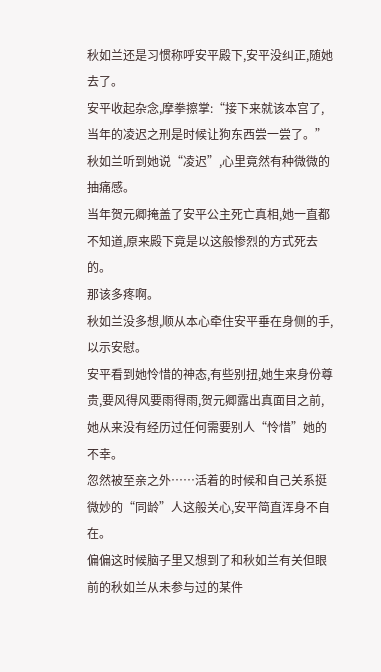秋如兰还是习惯称呼安平殿下,安平没纠正,随她去了。
安平收起杂念,摩拳擦掌:“接下来就该本宫了,当年的凌迟之刑是时候让狗东西尝一尝了。”
秋如兰听到她说“凌迟”,心里竟然有种微微的抽痛感。
当年贺元卿掩盖了安平公主死亡真相,她一直都不知道,原来殿下竟是以这般惨烈的方式死去的。
那该多疼啊。
秋如兰没多想,顺从本心牵住安平垂在身侧的手,以示安慰。
安平看到她怜惜的神态,有些别扭,她生来身份尊贵,要风得风要雨得雨,贺元卿露出真面目之前,她从来没有经历过任何需要别人“怜惜”她的不幸。
忽然被至亲之外……活着的时候和自己关系挺微妙的“同龄”人这般关心,安平简直浑身不自在。
偏偏这时候脑子里又想到了和秋如兰有关但眼前的秋如兰从未参与过的某件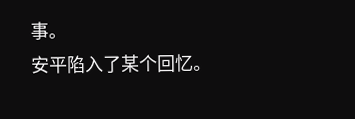事。
安平陷入了某个回忆。